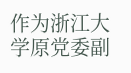作为浙江大学原党委副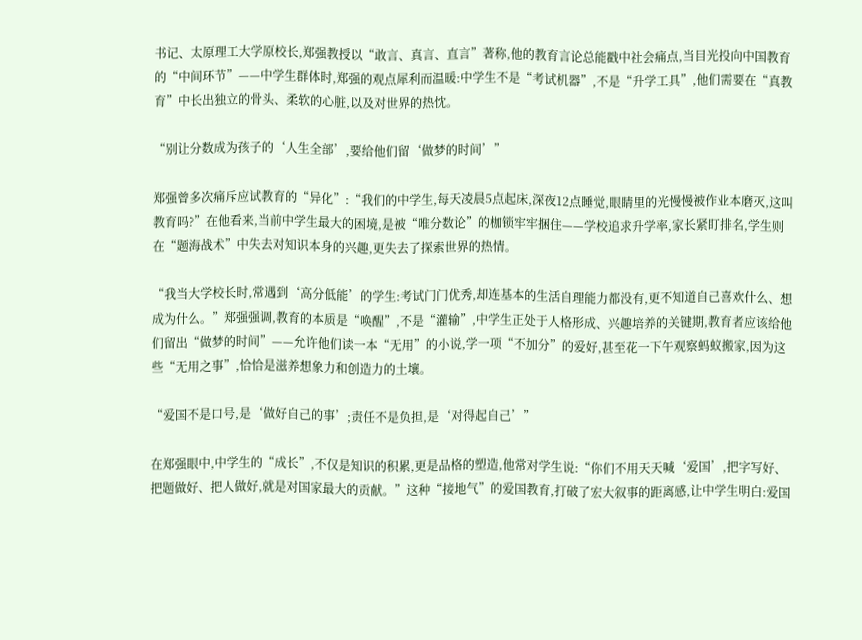书记、太原理工大学原校长,郑强教授以“敢言、真言、直言”著称,他的教育言论总能戳中社会痛点,当目光投向中国教育的“中间环节”——中学生群体时,郑强的观点犀利而温暖:中学生不是“考试机器”,不是“升学工具”,他们需要在“真教育”中长出独立的骨头、柔软的心脏,以及对世界的热忱。

“别让分数成为孩子的‘人生全部’,要给他们留‘做梦的时间’”

郑强曾多次痛斥应试教育的“异化”:“我们的中学生,每天凌晨5点起床,深夜12点睡觉,眼睛里的光慢慢被作业本磨灭,这叫教育吗?”在他看来,当前中学生最大的困境,是被“唯分数论”的枷锁牢牢捆住——学校追求升学率,家长紧盯排名,学生则在“题海战术”中失去对知识本身的兴趣,更失去了探索世界的热情。

“我当大学校长时,常遇到‘高分低能’的学生:考试门门优秀,却连基本的生活自理能力都没有,更不知道自己喜欢什么、想成为什么。”郑强强调,教育的本质是“唤醒”,不是“灌输”,中学生正处于人格形成、兴趣培养的关键期,教育者应该给他们留出“做梦的时间”——允许他们读一本“无用”的小说,学一项“不加分”的爱好,甚至花一下午观察蚂蚁搬家,因为这些“无用之事”,恰恰是滋养想象力和创造力的土壤。

“爱国不是口号,是‘做好自己的事’;责任不是负担,是‘对得起自己’”

在郑强眼中,中学生的“成长”,不仅是知识的积累,更是品格的塑造,他常对学生说:“你们不用天天喊‘爱国’,把字写好、把题做好、把人做好,就是对国家最大的贡献。”这种“接地气”的爱国教育,打破了宏大叙事的距离感,让中学生明白:爱国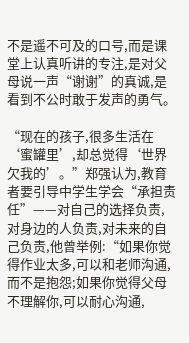不是遥不可及的口号,而是课堂上认真听讲的专注,是对父母说一声“谢谢”的真诚,是看到不公时敢于发声的勇气。

“现在的孩子,很多生活在‘蜜罐里’,却总觉得‘世界欠我的’。”郑强认为,教育者要引导中学生学会“承担责任”——对自己的选择负责,对身边的人负责,对未来的自己负责,他曾举例:“如果你觉得作业太多,可以和老师沟通,而不是抱怨;如果你觉得父母不理解你,可以耐心沟通,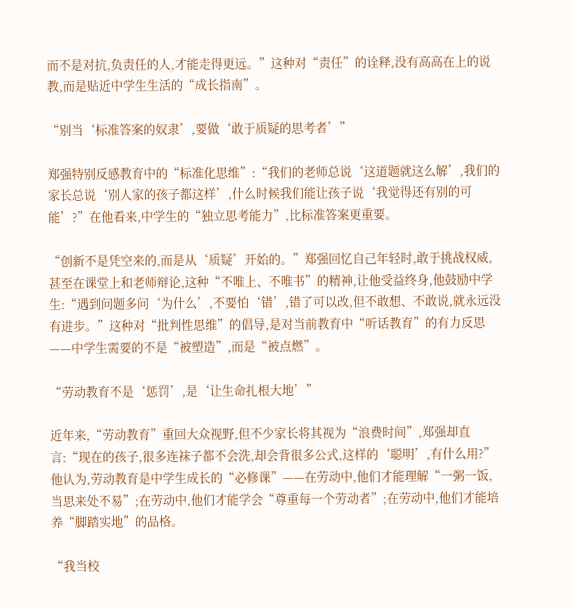而不是对抗,负责任的人,才能走得更远。”这种对“责任”的诠释,没有高高在上的说教,而是贴近中学生生活的“成长指南”。

“别当‘标准答案的奴隶’,要做‘敢于质疑的思考者’”

郑强特别反感教育中的“标准化思维”:“我们的老师总说‘这道题就这么解’,我们的家长总说‘别人家的孩子都这样’,什么时候我们能让孩子说‘我觉得还有别的可能’?”在他看来,中学生的“独立思考能力”,比标准答案更重要。

“创新不是凭空来的,而是从‘质疑’开始的。”郑强回忆自己年轻时,敢于挑战权威,甚至在课堂上和老师辩论,这种“不唯上、不唯书”的精神,让他受益终身,他鼓励中学生:“遇到问题多问‘为什么’,不要怕‘错’,错了可以改,但不敢想、不敢说,就永远没有进步。”这种对“批判性思维”的倡导,是对当前教育中“听话教育”的有力反思——中学生需要的不是“被塑造”,而是“被点燃”。

“劳动教育不是‘惩罚’,是‘让生命扎根大地’”

近年来,“劳动教育”重回大众视野,但不少家长将其视为“浪费时间”,郑强却直言:“现在的孩子,很多连袜子都不会洗,却会背很多公式,这样的‘聪明’,有什么用?”他认为,劳动教育是中学生成长的“必修课”——在劳动中,他们才能理解“一粥一饭,当思来处不易”;在劳动中,他们才能学会“尊重每一个劳动者”;在劳动中,他们才能培养“脚踏实地”的品格。

“我当校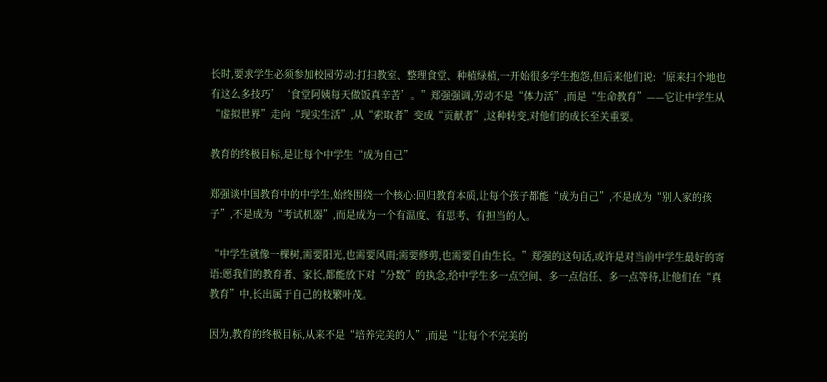长时,要求学生必须参加校园劳动:打扫教室、整理食堂、种植绿植,一开始很多学生抱怨,但后来他们说:‘原来扫个地也有这么多技巧’‘食堂阿姨每天做饭真辛苦’。”郑强强调,劳动不是“体力活”,而是“生命教育”——它让中学生从“虚拟世界”走向“现实生活”,从“索取者”变成“贡献者”,这种转变,对他们的成长至关重要。

教育的终极目标,是让每个中学生“成为自己”

郑强谈中国教育中的中学生,始终围绕一个核心:回归教育本质,让每个孩子都能“成为自己”,不是成为“别人家的孩子”,不是成为“考试机器”,而是成为一个有温度、有思考、有担当的人。

“中学生就像一棵树,需要阳光,也需要风雨;需要修剪,也需要自由生长。”郑强的这句话,或许是对当前中学生最好的寄语:愿我们的教育者、家长,都能放下对“分数”的执念,给中学生多一点空间、多一点信任、多一点等待,让他们在“真教育”中,长出属于自己的枝繁叶茂。

因为,教育的终极目标,从来不是“培养完美的人”,而是“让每个不完美的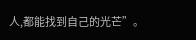人,都能找到自己的光芒”。